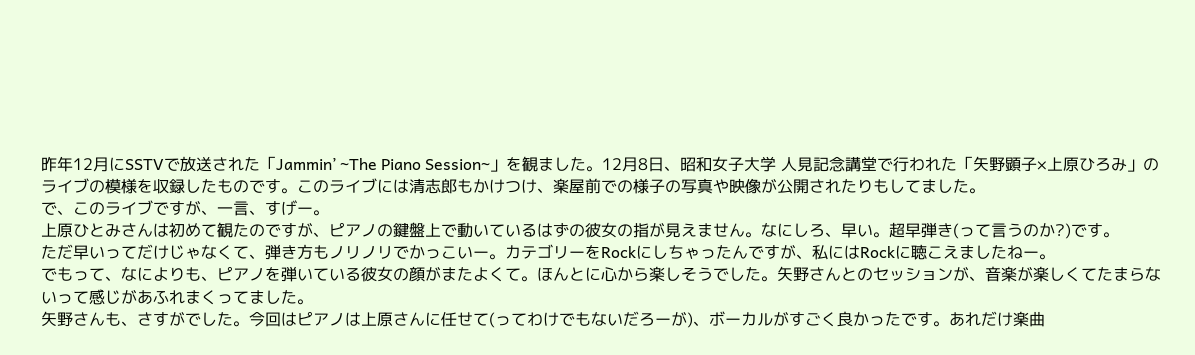昨年12月にSSTVで放送された「Jammin’ ~The Piano Session~」を観ました。12月8日、昭和女子大学 人見記念講堂で行われた「矢野顕子×上原ひろみ」のライブの模様を収録したものです。このライブには清志郎もかけつけ、楽屋前での様子の写真や映像が公開されたりもしてました。
で、このライブですが、一言、すげー。
上原ひとみさんは初めて観たのですが、ピアノの鍵盤上で動いているはずの彼女の指が見えません。なにしろ、早い。超早弾き(って言うのか?)です。
ただ早いってだけじゃなくて、弾き方もノリノリでかっこいー。カテゴリーをRockにしちゃったんですが、私にはRockに聴こえましたねー。
でもって、なによりも、ピアノを弾いている彼女の顔がまたよくて。ほんとに心から楽しそうでした。矢野さんとのセッションが、音楽が楽しくてたまらないって感じがあふれまくってました。
矢野さんも、さすがでした。今回はピアノは上原さんに任せて(ってわけでもないだろーが)、ボーカルがすごく良かったです。あれだけ楽曲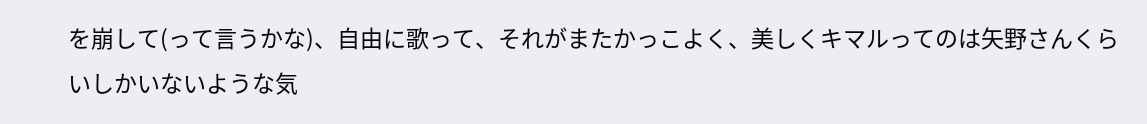を崩して(って言うかな)、自由に歌って、それがまたかっこよく、美しくキマルってのは矢野さんくらいしかいないような気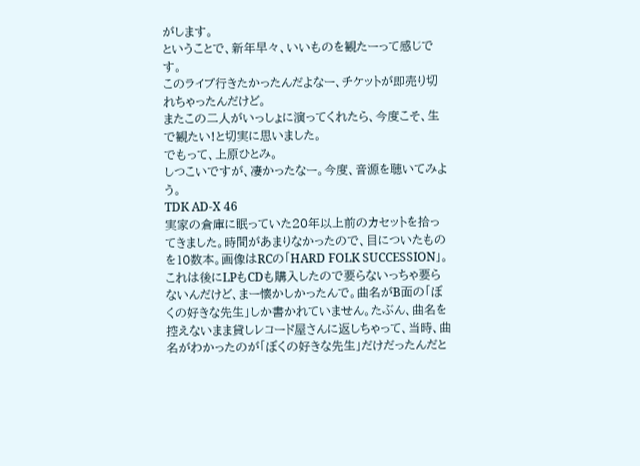がします。
ということで、新年早々、いいものを観たーって感じです。
このライブ行きたかったんだよなー、チケットが即売り切れちゃったんだけど。
またこの二人がいっしょに演ってくれたら、今度こそ、生で観たい!と切実に思いました。
でもって、上原ひとみ。
しつこいですが、凄かったなー。今度、音源を聴いてみよう。
TDK AD-X 46
実家の倉庫に眠っていた20年以上前のカセットを拾ってきました。時間があまりなかったので、目についたものを10数本。画像はRCの「HARD FOLK SUCCESSION」。これは後にLPもCDも購入したので要らないっちゃ要らないんだけど、まー懐かしかったんで。曲名がB面の「ぼくの好きな先生」しか書かれていません。たぶん、曲名を控えないまま貸しレコード屋さんに返しちゃって、当時、曲名がわかったのが「ぼくの好きな先生」だけだったんだと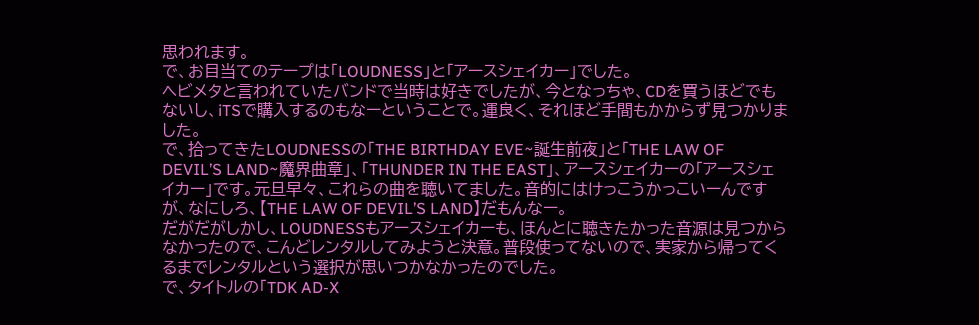思われます。
で、お目当てのテープは「LOUDNESS」と「アースシェイカー」でした。
ヘビメタと言われていたバンドで当時は好きでしたが、今となっちゃ、CDを買うほどでもないし、iTSで購入するのもなーということで。運良く、それほど手間もかからず見つかりました。
で、拾ってきたLOUDNESSの「THE BIRTHDAY EVE~誕生前夜」と「THE LAW OF DEVIL’S LAND~魔界曲章」、「THUNDER IN THE EAST」、アースシェイカーの「アースシェイカー」です。元旦早々、これらの曲を聴いてました。音的にはけっこうかっこいーんですが、なにしろ、【THE LAW OF DEVIL’S LAND】だもんなー。
だがだがしかし、LOUDNESSもアースシェイカーも、ほんとに聴きたかった音源は見つからなかったので、こんどレンタルしてみようと決意。普段使ってないので、実家から帰ってくるまでレンタルという選択が思いつかなかったのでした。
で、タイトルの「TDK AD-X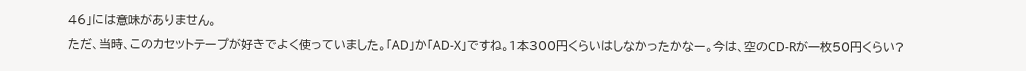46」には意味がありません。
ただ、当時、このカセットテープが好きでよく使っていました。「AD」か「AD-X」ですね。1本300円くらいはしなかったかなー。今は、空のCD-Rが一枚50円くらい?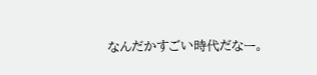なんだかすごい時代だなー。